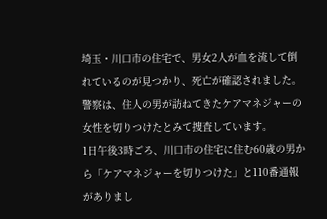埼玉・川口市の住宅で、男女2人が血を流して倒れているのが見つかり、死亡が確認されました。
警察は、住人の男が訪ねてきたケアマネジャーの女性を切りつけたとみて捜査しています。
1日午後3時ごろ、川口市の住宅に住む60歳の男から「ケアマネジャーを切りつけた」と110番通報がありまし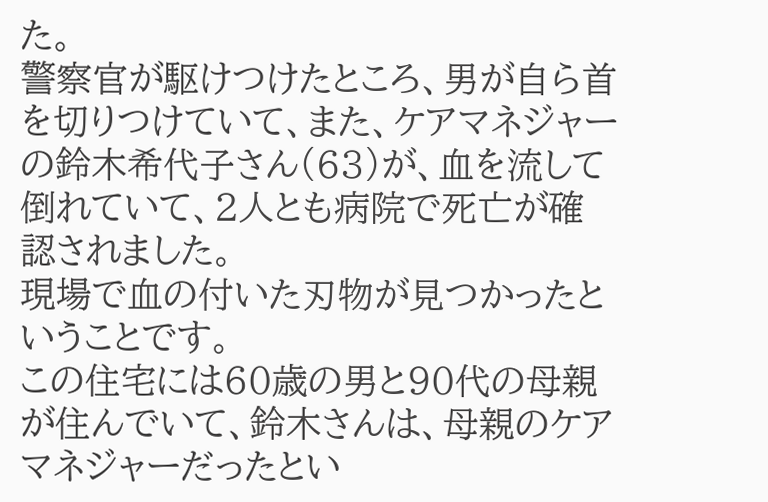た。
警察官が駆けつけたところ、男が自ら首を切りつけていて、また、ケアマネジャーの鈴木希代子さん(63)が、血を流して倒れていて、2人とも病院で死亡が確認されました。
現場で血の付いた刃物が見つかったということです。
この住宅には60歳の男と90代の母親が住んでいて、鈴木さんは、母親のケアマネジャーだったとい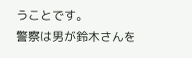うことです。
警察は男が鈴木さんを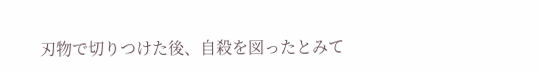刃物で切りつけた後、自殺を図ったとみて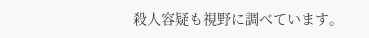殺人容疑も視野に調べています。